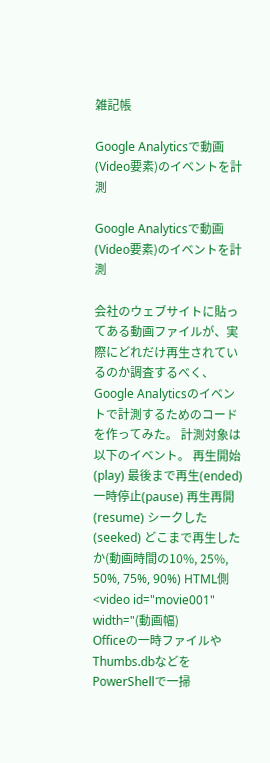雑記帳

Google Analyticsで動画(Video要素)のイベントを計測

Google Analyticsで動画(Video要素)のイベントを計測

会社のウェブサイトに貼ってある動画ファイルが、実際にどれだけ再生されているのか調査するべく、 Google Analyticsのイベントで計測するためのコードを作ってみた。 計測対象は以下のイベント。 再生開始(play) 最後まで再生(ended) 一時停止(pause) 再生再開(resume) シークした(seeked) どこまで再生したか(動画時間の10%, 25%, 50%, 75%, 90%) HTML側 <video id="movie001" width="(動画幅)
Officeの一時ファイルやThumbs.dbなどをPowerShellで一掃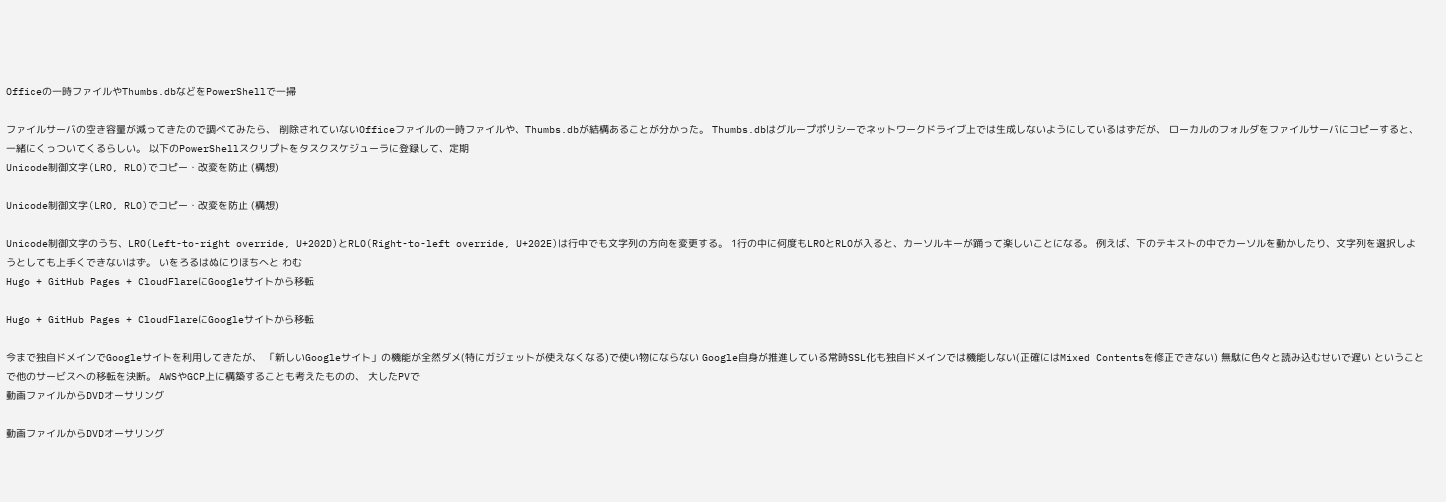Officeの一時ファイルやThumbs.dbなどをPowerShellで一掃

ファイルサーバの空き容量が減ってきたので調べてみたら、 削除されていないOfficeファイルの一時ファイルや、Thumbs.dbが結構あることが分かった。 Thumbs.dbはグループポリシーでネットワークドライブ上では生成しないようにしているはずだが、 ローカルのフォルダをファイルサーバにコピーすると、一緒にくっついてくるらしい。 以下のPowerShellスクリプトをタスクスケジューラに登録して、定期
Unicode制御文字(LRO, RLO)でコピー・改変を防止 (構想)

Unicode制御文字(LRO, RLO)でコピー・改変を防止 (構想)

Unicode制御文字のうち、LRO(Left-to-right override, U+202D)とRLO(Right-to-left override, U+202E)は行中でも文字列の方向を変更する。 1行の中に何度もLROとRLOが入ると、カーソルキーが踊って楽しいことになる。 例えば、下のテキストの中でカーソルを動かしたり、文字列を選択しようとしても上手くできないはず。 いをろるはぬにりほちへと わむ
Hugo + GitHub Pages + CloudFlareにGoogleサイトから移転

Hugo + GitHub Pages + CloudFlareにGoogleサイトから移転

今まで独自ドメインでGoogleサイトを利用してきたが、 「新しいGoogleサイト」の機能が全然ダメ(特にガジェットが使えなくなる)で使い物にならない Google自身が推進している常時SSL化も独自ドメインでは機能しない(正確にはMixed Contentsを修正できない) 無駄に色々と読み込むせいで遅い ということで他のサービスへの移転を決断。 AWSやGCP上に構築することも考えたものの、 大したPVで
動画ファイルからDVDオーサリング

動画ファイルからDVDオーサリング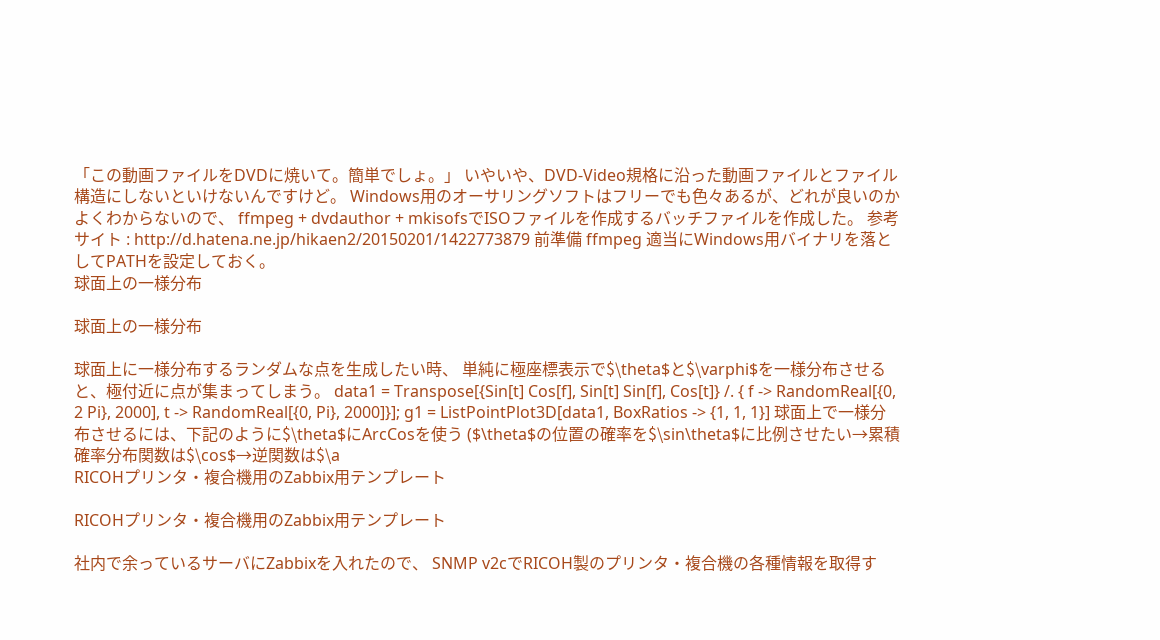「この動画ファイルをDVDに焼いて。簡単でしょ。」 いやいや、DVD-Video規格に沿った動画ファイルとファイル構造にしないといけないんですけど。 Windows用のオーサリングソフトはフリーでも色々あるが、どれが良いのかよくわからないので、 ffmpeg + dvdauthor + mkisofsでISOファイルを作成するバッチファイルを作成した。 参考サイト : http://d.hatena.ne.jp/hikaen2/20150201/1422773879 前準備 ffmpeg 適当にWindows用バイナリを落としてPATHを設定しておく。
球面上の一様分布

球面上の一様分布

球面上に一様分布するランダムな点を生成したい時、 単純に極座標表示で$\theta$と$\varphi$を一様分布させると、極付近に点が集まってしまう。 data1 = Transpose[{Sin[t] Cos[f], Sin[t] Sin[f], Cos[t]} /. { f -> RandomReal[{0, 2 Pi}, 2000], t -> RandomReal[{0, Pi}, 2000]}]; g1 = ListPointPlot3D[data1, BoxRatios -> {1, 1, 1}] 球面上で一様分布させるには、下記のように$\theta$にArcCosを使う ($\theta$の位置の確率を$\sin\theta$に比例させたい→累積確率分布関数は$\cos$→逆関数は$\a
RICOHプリンタ・複合機用のZabbix用テンプレート

RICOHプリンタ・複合機用のZabbix用テンプレート

社内で余っているサーバにZabbixを入れたので、 SNMP v2cでRICOH製のプリンタ・複合機の各種情報を取得す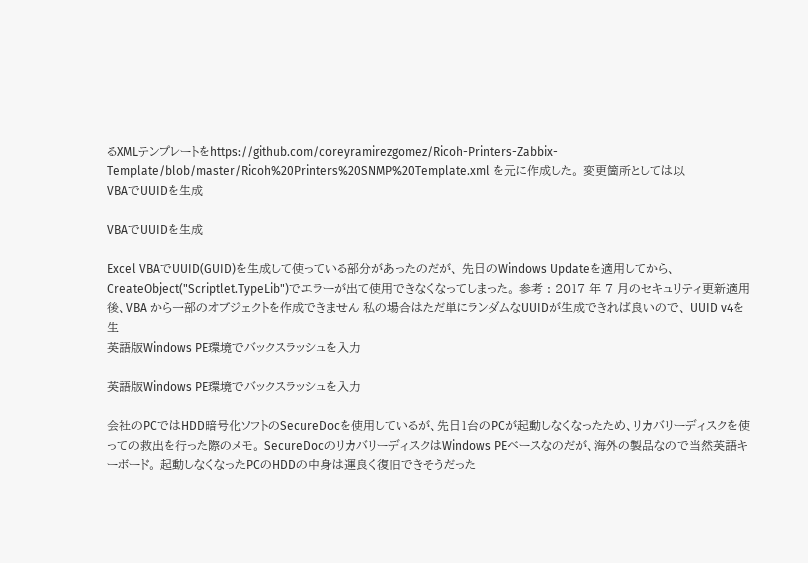るXMLテンプレートをhttps://github.com/coreyramirezgomez/Ricoh-Printers-Zabbix-Template/blob/master/Ricoh%20Printers%20SNMP%20Template.xml を元に作成した。 変更箇所としては以
VBAでUUIDを生成

VBAでUUIDを生成

Excel VBAでUUID(GUID)を生成して使っている部分があったのだが、 先日のWindows Updateを適用してから、 CreateObject("Scriptlet.TypeLib")でエラーが出て使用できなくなってしまった。 参考 : 2017 年 7 月のセキュリティ更新適用後、VBA から一部のオブジェクトを作成できません 私の場合はただ単にランダムなUUIDが生成できれば良いので、 UUID v4を生
英語版Windows PE環境でバックスラッシュを入力

英語版Windows PE環境でバックスラッシュを入力

会社のPCではHDD暗号化ソフトのSecureDocを使用しているが、先日1台のPCが起動しなくなったため、リカバリーディスクを使っての救出を行った際のメモ。 SecureDocのリカバリーディスクはWindows PEベースなのだが、海外の製品なので当然英語キーボード。 起動しなくなったPCのHDDの中身は運良く復旧できそうだった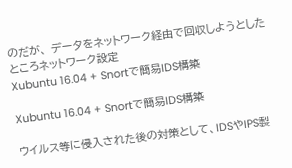のだが、 データをネットワーク経由で回収しようとしたところネットワーク設定
Xubuntu 16.04 + Snortで簡易IDS構築

Xubuntu 16.04 + Snortで簡易IDS構築

ウイルス等に侵入された後の対策として、IDSやIPS製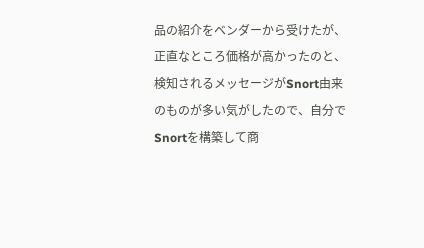品の紹介をベンダーから受けたが、正直なところ価格が高かったのと、検知されるメッセージがSnort由来のものが多い気がしたので、自分でSnortを構築して商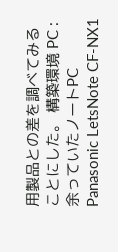用製品との差を調べてみることにした。 構築環境 PC : 余っていたノートPC Panasonic LetsNote CF-NX1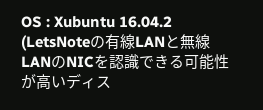OS : Xubuntu 16.04.2 (LetsNoteの有線LANと無線LANのNICを認識できる可能性が高いディス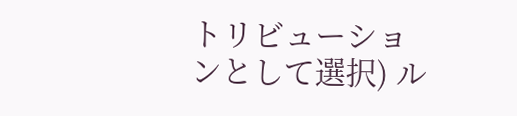トリビューションとして選択) ル